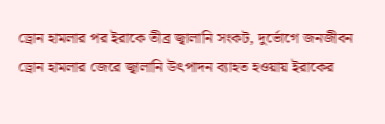ড্রোন হামলার পর ইরাকে তীব্র জ্বালানি সংকট, দুর্ভোগে জনজীবন
ড্রোন হামলার জেরে জ্বালানি উৎপাদন ব্যাহত হওয়ায় ইরাকের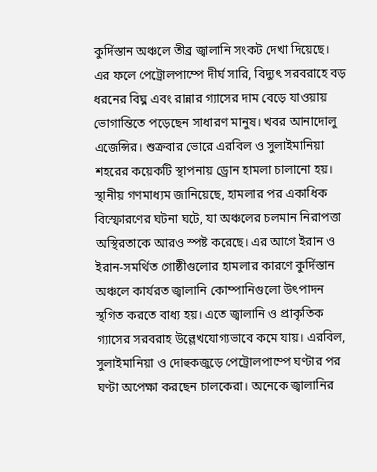কুর্দিস্তান অঞ্চলে তীব্র জ্বালানি সংকট দেখা দিয়েছে। এর ফলে পেট্রোলপাম্পে দীর্ঘ সারি, বিদ্যুৎ সরবরাহে বড় ধরনের বিঘ্ন এবং রান্নার গ্যাসের দাম বেড়ে যাওয়ায় ভোগান্তিতে পড়েছেন সাধারণ মানুষ। খবর আনাদোলু এজেন্সির। শুক্রবার ভোরে এরবিল ও সুলাইমানিয়া শহরের কয়েকটি স্থাপনায় ড্রোন হামলা চালানো হয়। স্থানীয় গণমাধ্যম জানিয়েছে, হামলার পর একাধিক বিস্ফোরণের ঘটনা ঘটে, যা অঞ্চলের চলমান নিরাপত্তা অস্থিরতাকে আরও স্পষ্ট করেছে। এর আগে ইরান ও ইরান-সমর্থিত গোষ্ঠীগুলোর হামলার কারণে কুর্দিস্তান অঞ্চলে কার্যরত জ্বালানি কোম্পানিগুলো উৎপাদন স্থগিত করতে বাধ্য হয়। এতে জ্বালানি ও প্রাকৃতিক গ্যাসের সরবরাহ উল্লেখযোগ্যভাবে কমে যায়। এরবিল, সুলাইমানিয়া ও দোহুকজুড়ে পেট্রোলপাম্পে ঘণ্টার পর ঘণ্টা অপেক্ষা করছেন চালকেরা। অনেকে জ্বালানির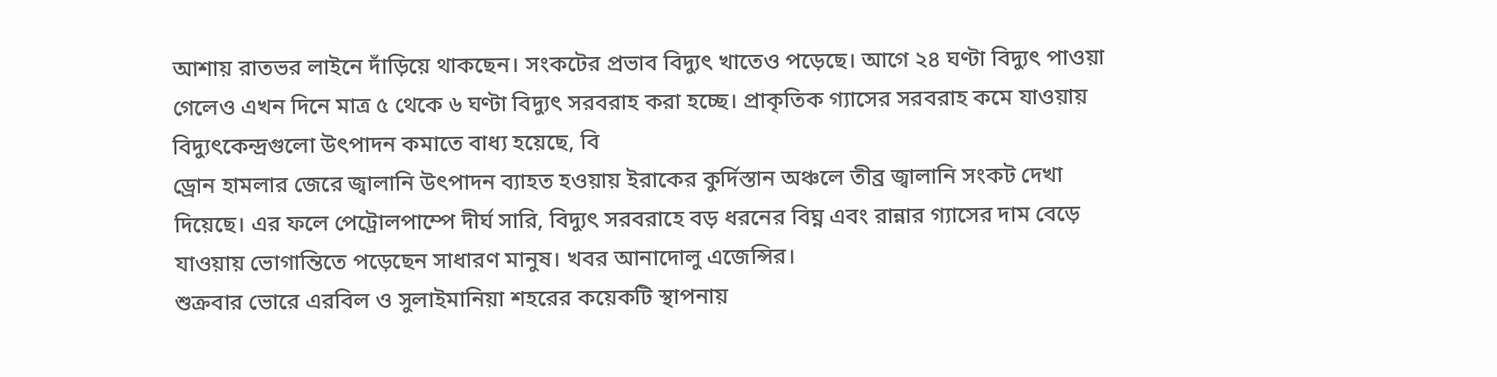আশায় রাতভর লাইনে দাঁড়িয়ে থাকছেন। সংকটের প্রভাব বিদ্যুৎ খাতেও পড়েছে। আগে ২৪ ঘণ্টা বিদ্যুৎ পাওয়া গেলেও এখন দিনে মাত্র ৫ থেকে ৬ ঘণ্টা বিদ্যুৎ সরবরাহ করা হচ্ছে। প্রাকৃতিক গ্যাসের সরবরাহ কমে যাওয়ায় বিদ্যুৎকেন্দ্রগুলো উৎপাদন কমাতে বাধ্য হয়েছে, বি
ড্রোন হামলার জেরে জ্বালানি উৎপাদন ব্যাহত হওয়ায় ইরাকের কুর্দিস্তান অঞ্চলে তীব্র জ্বালানি সংকট দেখা দিয়েছে। এর ফলে পেট্রোলপাম্পে দীর্ঘ সারি, বিদ্যুৎ সরবরাহে বড় ধরনের বিঘ্ন এবং রান্নার গ্যাসের দাম বেড়ে যাওয়ায় ভোগান্তিতে পড়েছেন সাধারণ মানুষ। খবর আনাদোলু এজেন্সির।
শুক্রবার ভোরে এরবিল ও সুলাইমানিয়া শহরের কয়েকটি স্থাপনায়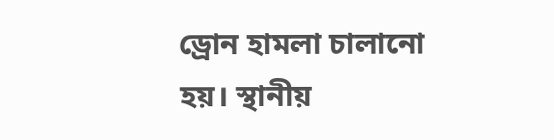ড্রোন হামলা চালানো হয়। স্থানীয়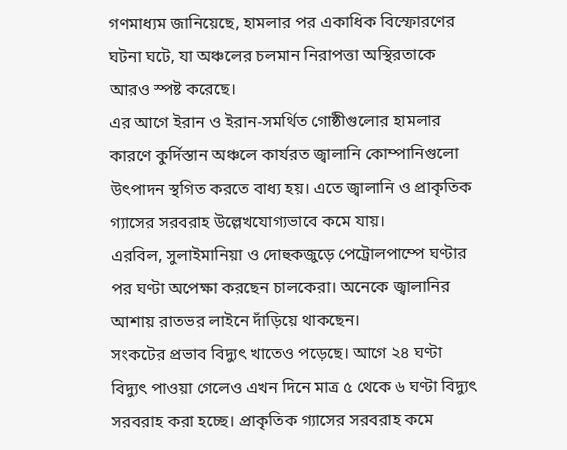গণমাধ্যম জানিয়েছে, হামলার পর একাধিক বিস্ফোরণের ঘটনা ঘটে, যা অঞ্চলের চলমান নিরাপত্তা অস্থিরতাকে আরও স্পষ্ট করেছে।
এর আগে ইরান ও ইরান-সমর্থিত গোষ্ঠীগুলোর হামলার কারণে কুর্দিস্তান অঞ্চলে কার্যরত জ্বালানি কোম্পানিগুলো উৎপাদন স্থগিত করতে বাধ্য হয়। এতে জ্বালানি ও প্রাকৃতিক গ্যাসের সরবরাহ উল্লেখযোগ্যভাবে কমে যায়।
এরবিল, সুলাইমানিয়া ও দোহুকজুড়ে পেট্রোলপাম্পে ঘণ্টার পর ঘণ্টা অপেক্ষা করছেন চালকেরা। অনেকে জ্বালানির আশায় রাতভর লাইনে দাঁড়িয়ে থাকছেন।
সংকটের প্রভাব বিদ্যুৎ খাতেও পড়েছে। আগে ২৪ ঘণ্টা বিদ্যুৎ পাওয়া গেলেও এখন দিনে মাত্র ৫ থেকে ৬ ঘণ্টা বিদ্যুৎ সরবরাহ করা হচ্ছে। প্রাকৃতিক গ্যাসের সরবরাহ কমে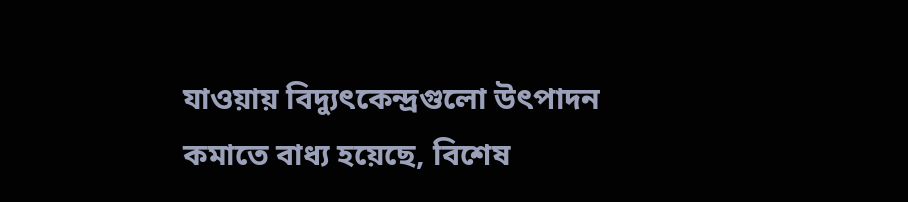যাওয়ায় বিদ্যুৎকেন্দ্রগুলো উৎপাদন কমাতে বাধ্য হয়েছে, বিশেষ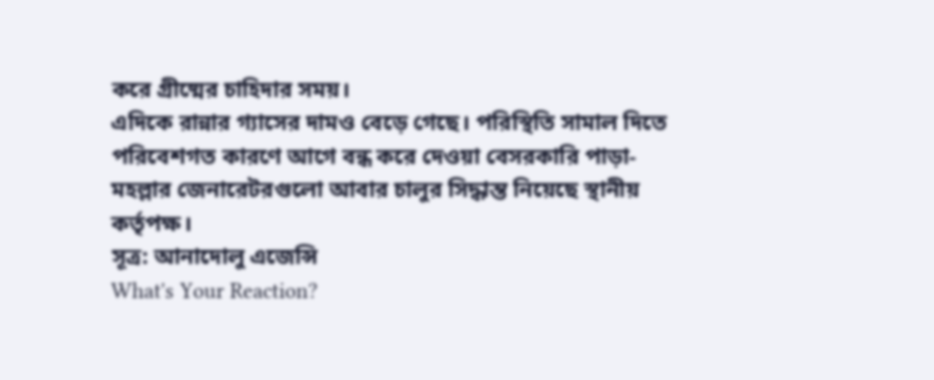করে গ্রীষ্মের চাহিদার সময়।
এদিকে রান্নার গ্যাসের দামও বেড়ে গেছে। পরিস্থিতি সামাল দিতে পরিবেশগত কারণে আগে বন্ধ করে দেওয়া বেসরকারি পাড়া-মহল্লার জেনারেটরগুলো আবার চালুর সিদ্ধান্ত নিয়েছে স্থানীয় কর্তৃপক্ষ।
সূত্র: আনাদোলু এজেন্সি
What's Your Reaction?